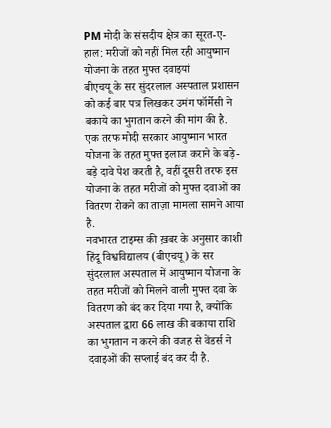PM मोदी के संसदीय क्षेत्र का सूरत-ए-हाल: मरीजों को नहीं मिल रही आयुष्मान योजना के तहत मुफ्त दवाइयां
बीएचयू के सर सुंदरलाल अस्पताल प्रशासन को कई बार पत्र लिखकर उमंग फॉर्मेसी ने बकाये का भुगतान करने की मांग की है.
एक तरफ मोदी सरकार आयुष्मान भारत योजना के तहत मुफ्त इलाज कराने के बड़े-बड़े दावे पेश करती है, वहीं दूसरी तरफ इस योजना के तहत मरीजों को मुफ्त दवाओं का वितरण रोकने का ताज़ा मामला सामने आया है.
नवभारत टाइम्स की ख़बर के अनुसार काशी हिंदू विश्वविद्यालय (बीएचयू) के सर सुंदरलाल अस्पताल में आयुष्मान योजना के तहत मरीजों को मिलने वाली मुफ्त दवा के वितरण को बंद कर दिया गया है, क्योंकि अस्पताल द्वारा 66 लाख की बकाया राशि का भुगतान न करने की वजह से वेंडर्स ने दवाइओं की सप्लाई बंद कर दी है.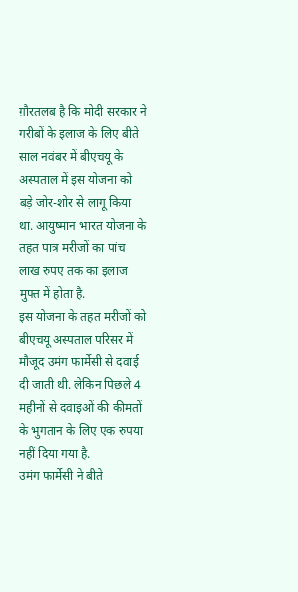ग़ौरतलब है कि मोदी सरकार ने गरीबों के इलाज के लिए बीते साल नवंबर में बीएचयू के अस्पताल में इस योजना को बड़े जोर-शोर से लागू किया था. आयुष्मान भारत योजना के तहत पात्र मरीजों का पांच लाख रुपए तक का इलाज मुफ्त में होता है.
इस योजना के तहत मरीजों को बीएचयू अस्पताल परिसर में मौजूद उमंग फार्मेसी से दवाई दी जाती थी. लेकिन पिछले 4 महीनों से दवाइओं की कीमतों के भुगतान के लिए एक रुपया नहीं दिया गया है.
उमंग फार्मेसी ने बीते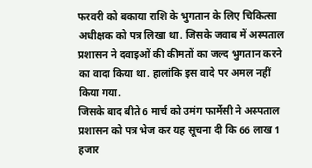फरवरी को बकाया राशि के भुगतान के लिए चिकित्सा अधीक्षक को पत्र लिखा था. जिसके जवाब में अस्पताल प्रशासन ने दवाइओं की कीमतों का जल्द भुगतान करने का वादा किया था. हालांकि इस वादे पर अमल नहीं किया गया.
जिसके बाद बीते 6 मार्च को उमंग फार्मेसी ने अस्पताल प्रशासन को पत्र भेज कर यह सूचना दी कि 66 लाख 1 हजार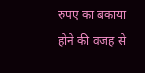रुपए का बकाया होने की वजह से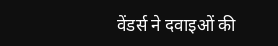वेंडर्स ने दवाइओं की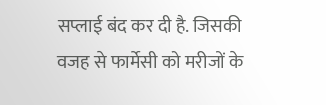सप्लाई बंद कर दी है. जिसकी वजह से फार्मेसी को मरीजों के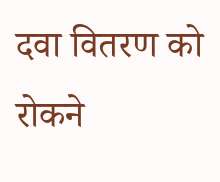दवा वितरण को रोकने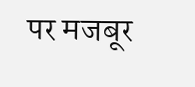पर मजबूर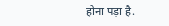होना पड़ा है.